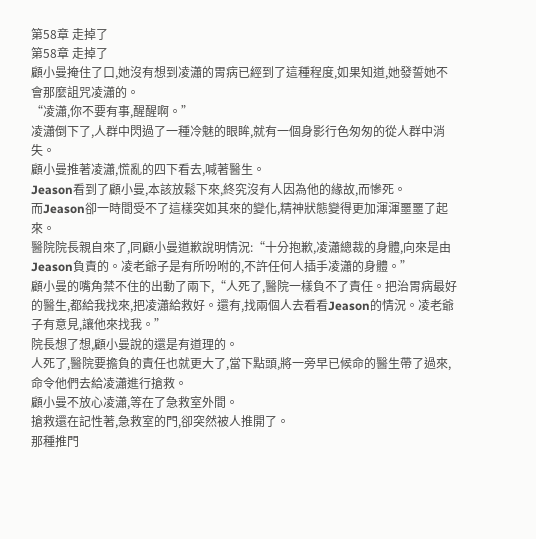第58章 走掉了
第58章 走掉了
顧小曼掩住了口,她沒有想到凌瀟的胃病已經到了這種程度,如果知道,她發誓她不會那麼詛咒凌瀟的。
“凌瀟,你不要有事,醒醒啊。”
凌瀟倒下了,人群中閃過了一種冷魅的眼眸,就有一個身影行色匆匆的從人群中消失。
顧小曼推著凌瀟,慌亂的四下看去,喊著醫生。
Jeason看到了顧小曼,本該放鬆下來,終究沒有人因為他的緣故,而慘死。
而Jeason卻一時間受不了這樣突如其來的變化,精神狀態變得更加渾渾噩噩了起來。
醫院院長親自來了,同顧小曼道歉說明情況:“十分抱歉,凌瀟總裁的身體,向來是由Jeason負責的。凌老爺子是有所吩咐的,不許任何人插手凌瀟的身體。”
顧小曼的嘴角禁不住的出動了兩下,“人死了,醫院一樣負不了責任。把治胃病最好的醫生,都給我找來,把凌瀟給救好。還有,找兩個人去看看Jeason的情況。凌老爺子有意見,讓他來找我。”
院長想了想,顧小曼說的還是有道理的。
人死了,醫院要擔負的責任也就更大了,當下點頭,將一旁早已候命的醫生帶了過來,命令他們去給凌瀟進行搶救。
顧小曼不放心凌瀟,等在了急救室外間。
搶救還在記性著,急救室的門,卻突然被人推開了。
那種推門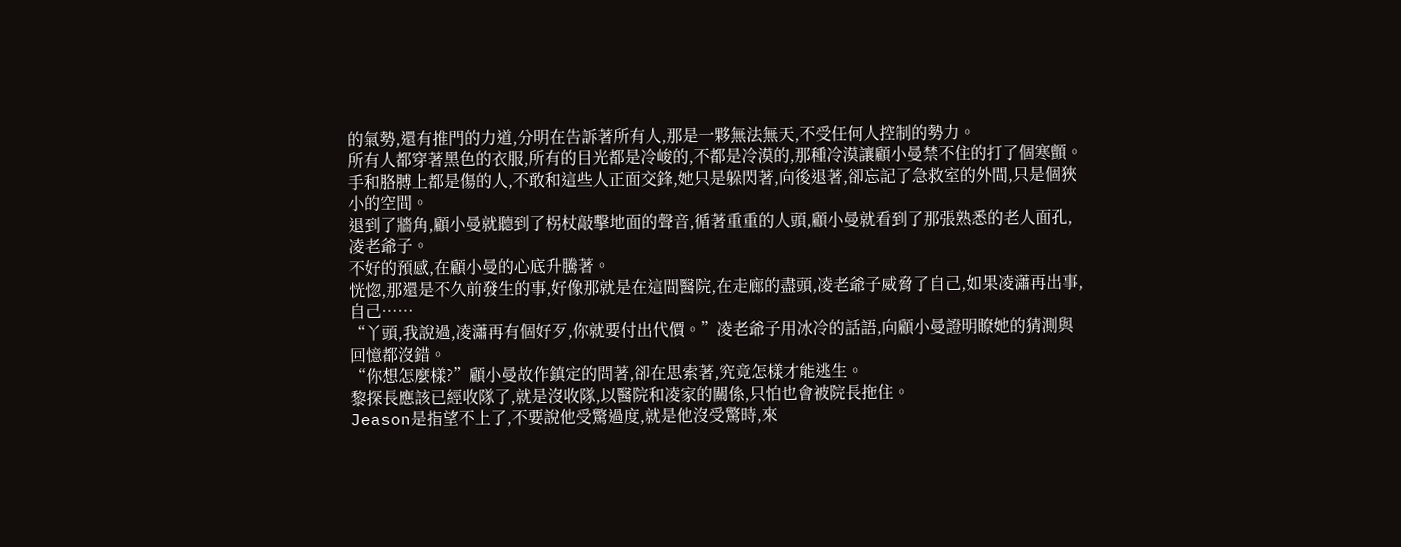的氣勢,還有推門的力道,分明在告訴著所有人,那是一夥無法無天,不受任何人控制的勢力。
所有人都穿著黑色的衣服,所有的目光都是冷峻的,不都是冷漠的,那種冷漠讓顧小曼禁不住的打了個寒顫。
手和胳膊上都是傷的人,不敢和這些人正面交鋒,她只是躲閃著,向後退著,卻忘記了急救室的外間,只是個狹小的空間。
退到了牆角,顧小曼就聽到了柺杖敲擊地面的聲音,循著重重的人頭,顧小曼就看到了那張熟悉的老人面孔,凌老爺子。
不好的預感,在顧小曼的心底升騰著。
恍惚,那還是不久前發生的事,好像那就是在這間醫院,在走廊的盡頭,凌老爺子威脅了自己,如果凌瀟再出事,自己……
“丫頭,我說過,凌瀟再有個好歹,你就要付出代價。”凌老爺子用冰冷的話語,向顧小曼證明瞭她的猜測與回憶都沒錯。
“你想怎麼樣?”顧小曼故作鎮定的問著,卻在思索著,究竟怎樣才能逃生。
黎探長應該已經收隊了,就是沒收隊,以醫院和凌家的關係,只怕也會被院長拖住。
Jeason是指望不上了,不要說他受驚過度,就是他沒受驚時,來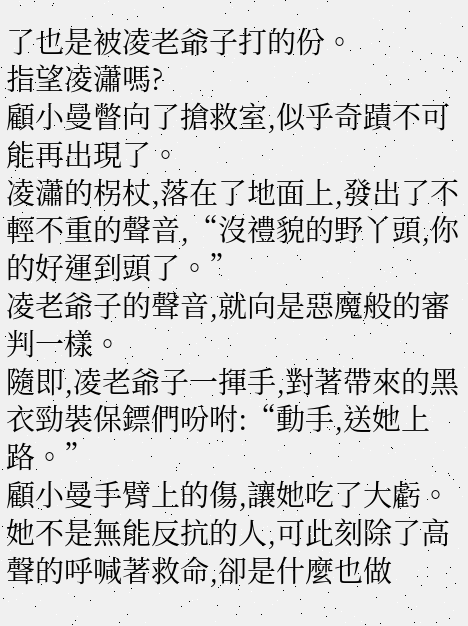了也是被凌老爺子打的份。
指望凌瀟嗎?
顧小曼瞥向了搶救室,似乎奇蹟不可能再出現了。
凌瀟的柺杖,落在了地面上,發出了不輕不重的聲音,“沒禮貌的野丫頭,你的好運到頭了。”
凌老爺子的聲音,就向是惡魔般的審判一樣。
隨即,凌老爺子一揮手,對著帶來的黑衣勁裝保鏢們吩咐:“動手,送她上路。”
顧小曼手臂上的傷,讓她吃了大虧。
她不是無能反抗的人,可此刻除了高聲的呼喊著救命,卻是什麼也做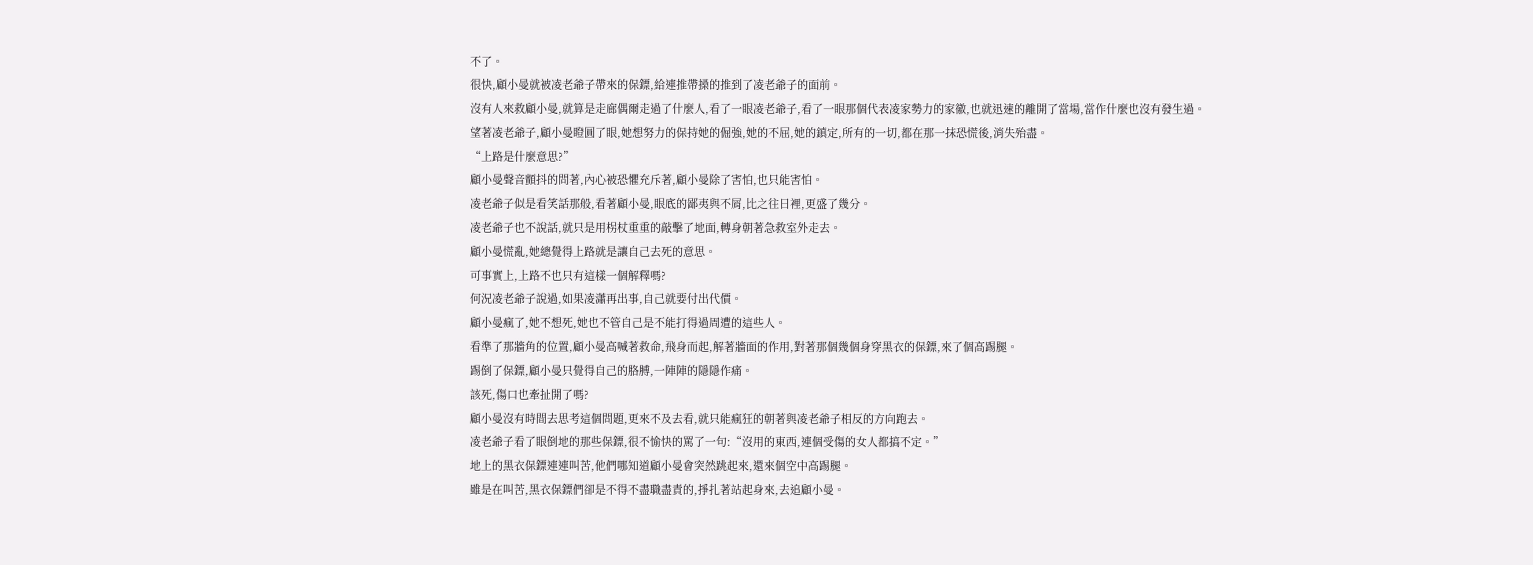不了。
很快,顧小曼就被凌老爺子帶來的保鏢,給連推帶搡的推到了凌老爺子的面前。
沒有人來救顧小曼,就算是走廊偶爾走過了什麼人,看了一眼凌老爺子,看了一眼那個代表凌家勢力的家徽,也就迅速的離開了當場,當作什麼也沒有發生過。
望著凌老爺子,顧小曼瞪圓了眼,她想努力的保持她的倔強,她的不屈,她的鎮定,所有的一切,都在那一抹恐慌後,消失殆盡。
“上路是什麼意思?”
顧小曼聲音顫抖的問著,內心被恐懼充斥著,顧小曼除了害怕,也只能害怕。
凌老爺子似是看笑話那般,看著顧小曼,眼底的鄙夷與不屑,比之往日裡,更盛了幾分。
凌老爺子也不說話,就只是用柺杖重重的敲擊了地面,轉身朝著急救室外走去。
顧小曼慌亂,她總覺得上路就是讓自己去死的意思。
可事實上,上路不也只有這樣一個解釋嗎?
何況凌老爺子說過,如果凌瀟再出事,自己就要付出代價。
顧小曼瘋了,她不想死,她也不管自己是不能打得過周遭的這些人。
看準了那牆角的位置,顧小曼高喊著救命,飛身而起,解著牆面的作用,對著那個幾個身穿黑衣的保鏢,來了個高踢腿。
踢倒了保鏢,顧小曼只覺得自己的胳膊,一陣陣的隱隱作痛。
該死,傷口也牽扯開了嗎?
顧小曼沒有時間去思考這個問題,更來不及去看,就只能瘋狂的朝著與凌老爺子相反的方向跑去。
凌老爺子看了眼倒地的那些保鏢,很不愉快的罵了一句:“沒用的東西,連個受傷的女人都搞不定。”
地上的黑衣保鏢連連叫苦,他們哪知道顧小曼會突然跳起來,還來個空中高踢腿。
雖是在叫苦,黑衣保鏢們卻是不得不盡職盡責的,掙扎著站起身來,去追顧小曼。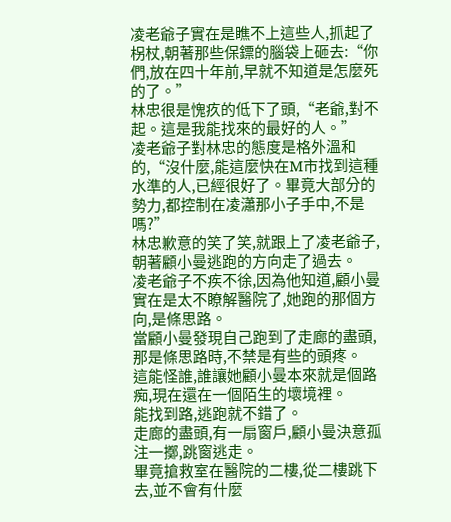凌老爺子實在是瞧不上這些人,抓起了柺杖,朝著那些保鏢的腦袋上砸去:“你們,放在四十年前,早就不知道是怎麼死的了。”
林忠很是愧疚的低下了頭,“老爺,對不起。這是我能找來的最好的人。”
凌老爺子對林忠的態度是格外溫和的,“沒什麼,能這麼快在M市找到這種水準的人,已經很好了。畢竟大部分的勢力,都控制在凌瀟那小子手中,不是嗎?”
林忠歉意的笑了笑,就跟上了凌老爺子,朝著顧小曼逃跑的方向走了過去。
凌老爺子不疾不徐,因為他知道,顧小曼實在是太不瞭解醫院了,她跑的那個方向,是條思路。
當顧小曼發現自己跑到了走廊的盡頭,那是條思路時,不禁是有些的頭疼。
這能怪誰,誰讓她顧小曼本來就是個路痴,現在還在一個陌生的壞境裡。
能找到路,逃跑就不錯了。
走廊的盡頭,有一扇窗戶,顧小曼決意孤注一擲,跳窗逃走。
畢竟搶救室在醫院的二樓,從二樓跳下去,並不會有什麼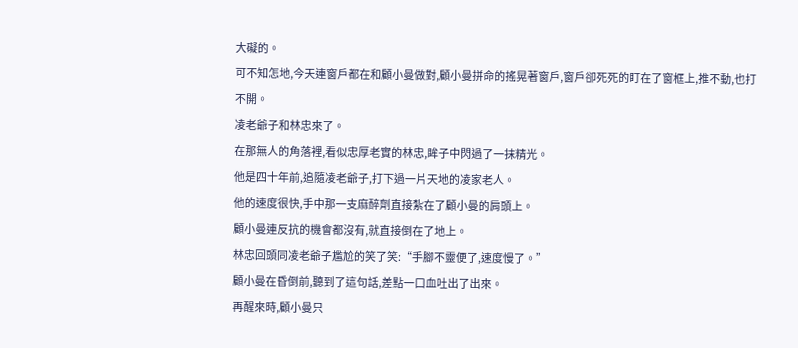大礙的。
可不知怎地,今天連窗戶都在和顧小曼做對,顧小曼拼命的搖晃著窗戶,窗戶卻死死的盯在了窗框上,推不動,也打不開。
凌老爺子和林忠來了。
在那無人的角落裡,看似忠厚老實的林忠,眸子中閃過了一抹精光。
他是四十年前,追隨凌老爺子,打下過一片天地的凌家老人。
他的速度很快,手中那一支麻醉劑直接紮在了顧小曼的肩頭上。
顧小曼連反抗的機會都沒有,就直接倒在了地上。
林忠回頭同凌老爺子尷尬的笑了笑:“手腳不靈便了,速度慢了。”
顧小曼在昏倒前,聽到了這句話,差點一口血吐出了出來。
再醒來時,顧小曼只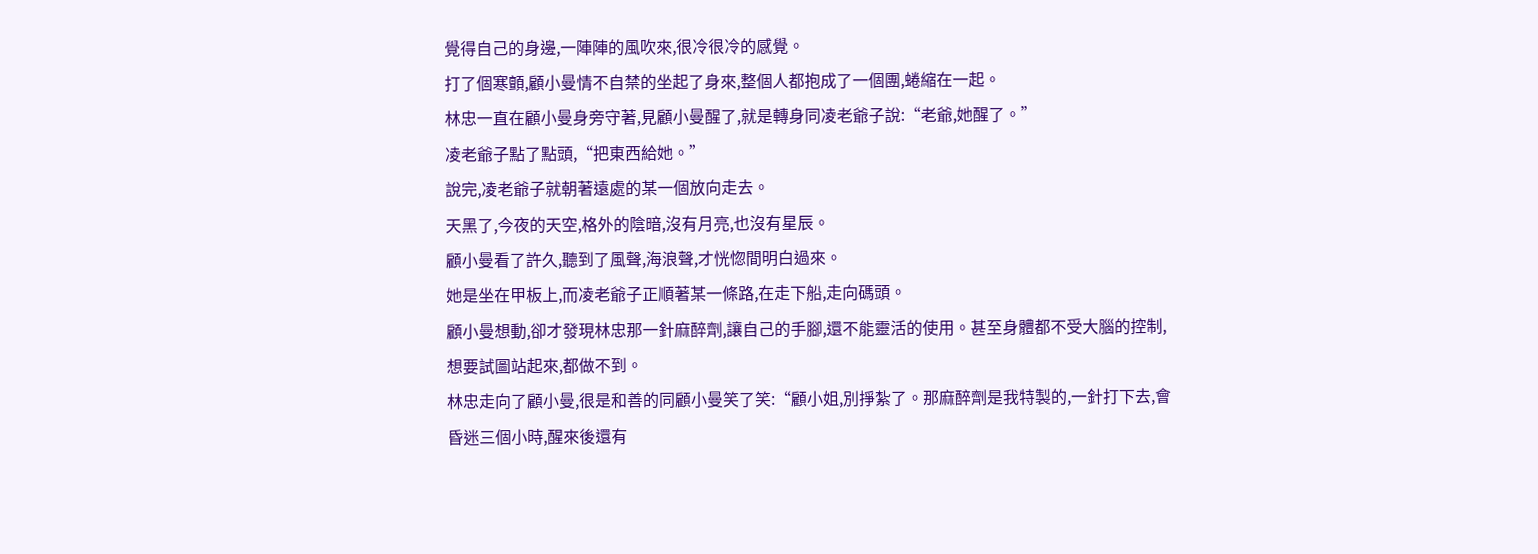覺得自己的身邊,一陣陣的風吹來,很冷很冷的感覺。
打了個寒顫,顧小曼情不自禁的坐起了身來,整個人都抱成了一個團,蜷縮在一起。
林忠一直在顧小曼身旁守著,見顧小曼醒了,就是轉身同凌老爺子說:“老爺,她醒了。”
凌老爺子點了點頭,“把東西給她。”
說完,凌老爺子就朝著遠處的某一個放向走去。
天黑了,今夜的天空,格外的陰暗,沒有月亮,也沒有星辰。
顧小曼看了許久,聽到了風聲,海浪聲,才恍惚間明白過來。
她是坐在甲板上,而凌老爺子正順著某一條路,在走下船,走向碼頭。
顧小曼想動,卻才發現林忠那一針麻醉劑,讓自己的手腳,還不能靈活的使用。甚至身體都不受大腦的控制,想要試圖站起來,都做不到。
林忠走向了顧小曼,很是和善的同顧小曼笑了笑:“顧小姐,別掙紮了。那麻醉劑是我特製的,一針打下去,會昏迷三個小時,醒來後還有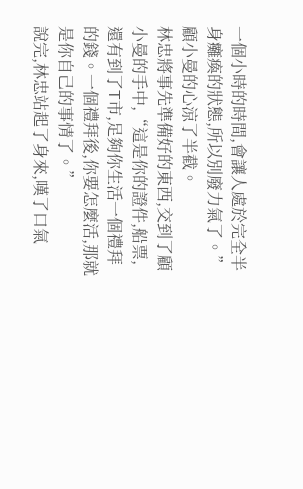一個小時的時間,會讓人處於完全半身癱瘓的狀態,所以別廢力氣了。”
顧小曼的心涼了半截。
林忠將事先準備好的東西,交到了顧小曼的手中,“這是你的證件,船票,還有到了T市,足夠你生活一個禮拜的錢。一個禮拜後,你要怎麼活,那就是你自己的事情了。”
說完,林忠站起了身來,嘆了口氣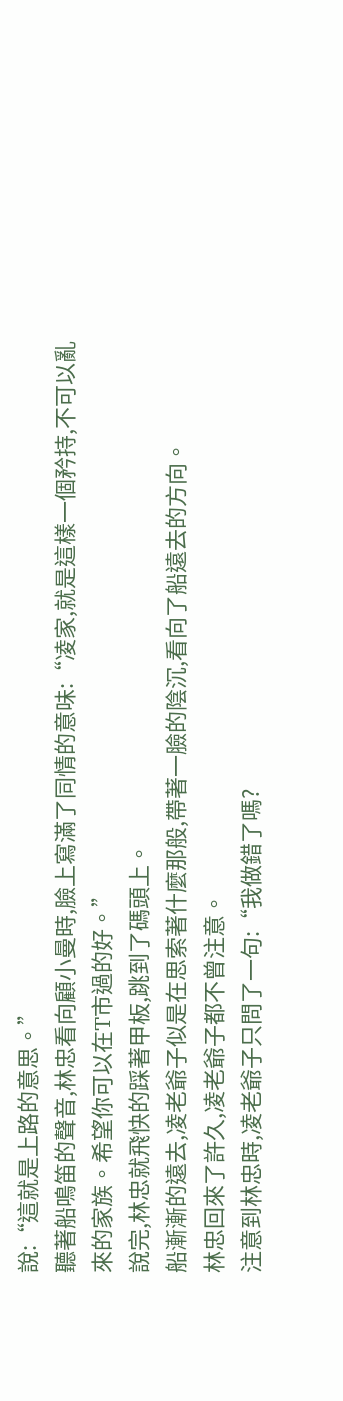說:“這就是上路的意思。”
聽著船鳴笛的聲音,林忠看向顧小曼時,臉上寫滿了同情的意味:“凌家,就是這樣一個矜持,不可以亂來的家族。希望你可以在T市過的好。”
說完,林忠就飛快的踩著甲板,跳到了碼頭上。
船漸漸的遠去,凌老爺子似是在思索著什麼那般,帶著一臉的陰沉,看向了船遠去的方向。
林忠回來了許久,凌老爺子都不曾注意。
注意到林忠時,凌老爺子只問了一句:“我做錯了嗎?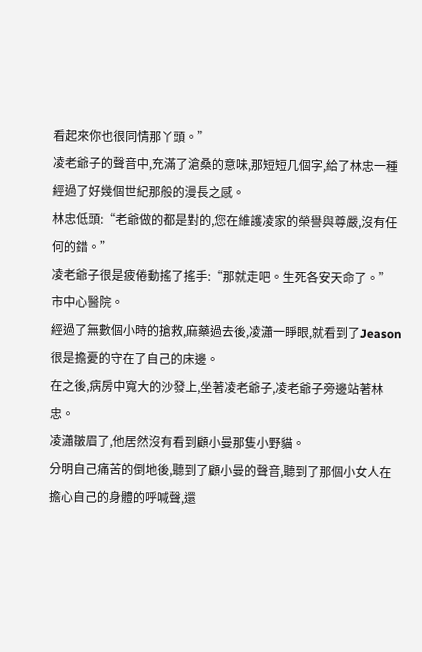看起來你也很同情那丫頭。”
凌老爺子的聲音中,充滿了滄桑的意味,那短短几個字,給了林忠一種經過了好幾個世紀那般的漫長之感。
林忠低頭:“老爺做的都是對的,您在維護凌家的榮譽與尊嚴,沒有任何的錯。”
凌老爺子很是疲倦動搖了搖手:“那就走吧。生死各安天命了。”
市中心醫院。
經過了無數個小時的搶救,麻藥過去後,凌瀟一睜眼,就看到了Jeason很是擔憂的守在了自己的床邊。
在之後,病房中寬大的沙發上,坐著凌老爺子,凌老爺子旁邊站著林忠。
凌瀟皺眉了,他居然沒有看到顧小曼那隻小野貓。
分明自己痛苦的倒地後,聽到了顧小曼的聲音,聽到了那個小女人在擔心自己的身體的呼喊聲,還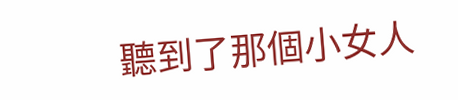聽到了那個小女人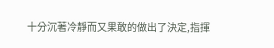十分沉著冷靜而又果敢的做出了決定,指揮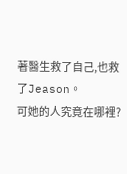著醫生救了自己,也救了Jeason。
可她的人究竟在哪裡?